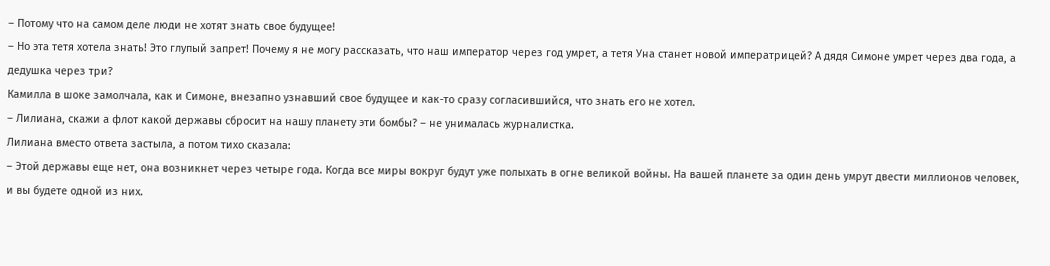– Потому что на самом деле люди не хотят знать свое будущее!
– Но эта тетя хотела знать! Это глупый запрет! Почему я не могу рассказать, что наш император через год умрет, а тетя Уна станет новой императрицей? А дядя Симоне умрет через два года, а дедушка через три?
Камилла в шоке замолчала, как и Симоне, внезапно узнавший свое будущее и как-то сразу согласившийся, что знать его не хотел.
– Лилиана, скажи а флот какой державы сбросит на нашу планету эти бомбы? – не унималась журналистка.
Лилиана вместо ответа застыла, а потом тихо сказала:
– Этой державы еще нет, она возникнет через четыре года. Когда все миры вокруг будут уже полыхать в огне великой войны. На вашей планете за один день умрут двести миллионов человек, и вы будете одной из них.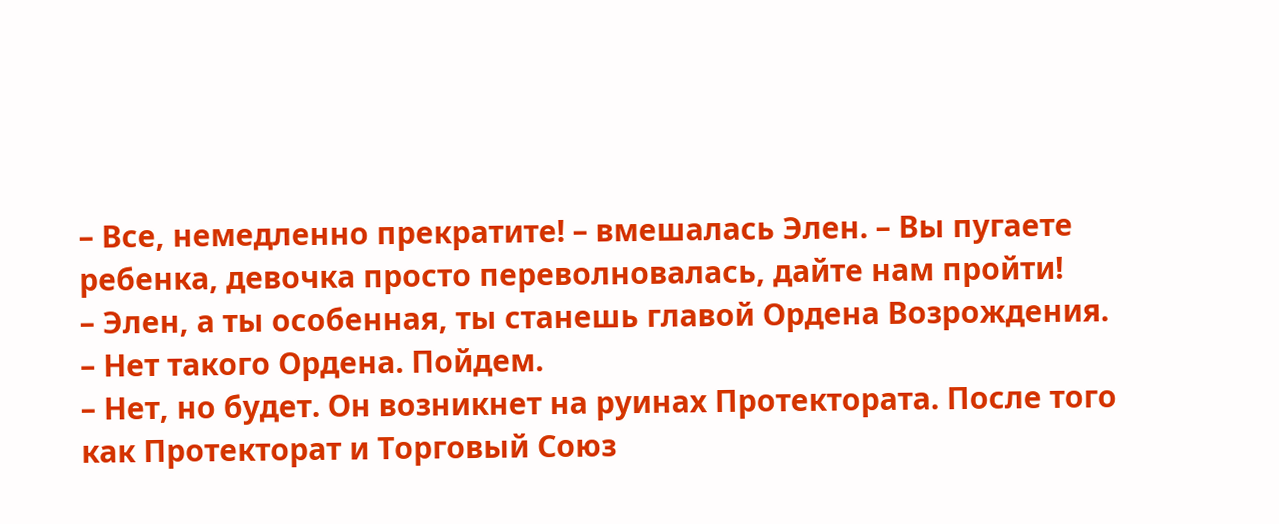– Все, немедленно прекратите! – вмешалась Элен. – Вы пугаете ребенка, девочка просто переволновалась, дайте нам пройти!
– Элен, а ты особенная, ты станешь главой Ордена Возрождения.
– Нет такого Ордена. Пойдем.
– Нет, но будет. Он возникнет на руинах Протектората. После того как Протекторат и Торговый Союз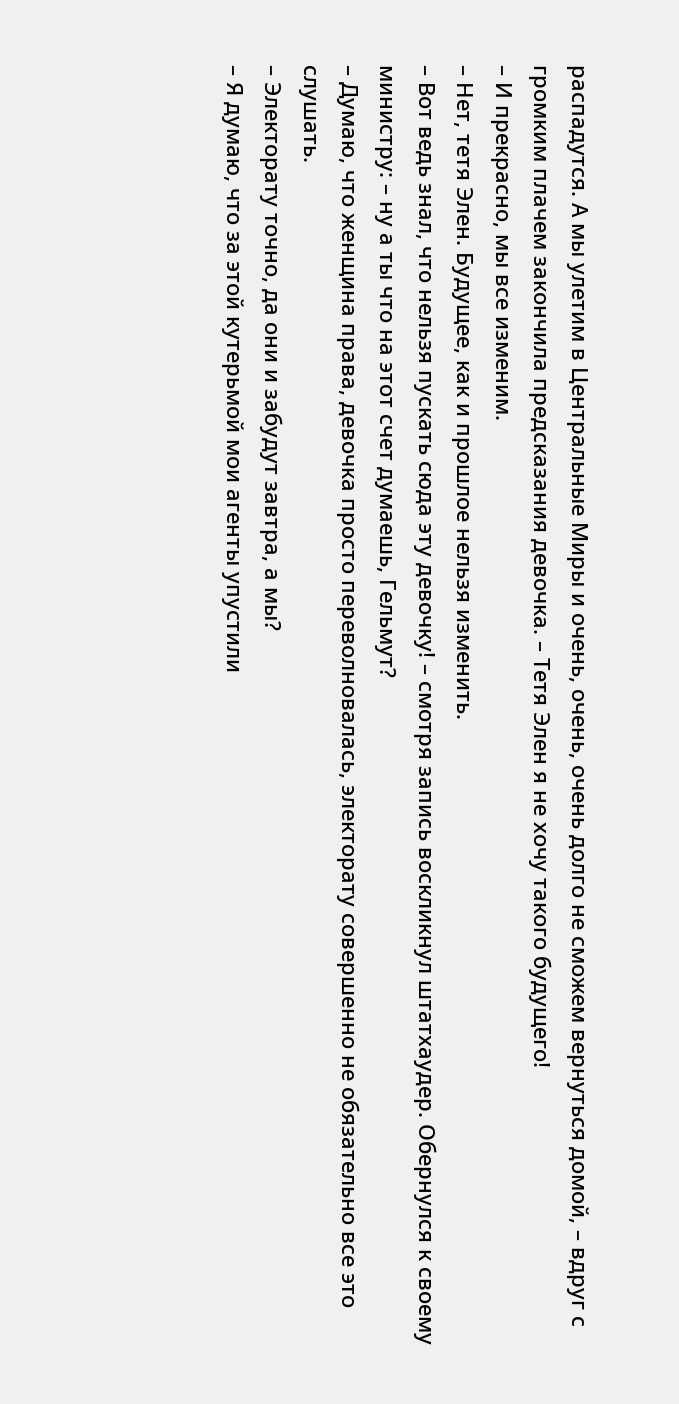распадутся. А мы улетим в Центральные Миры и очень, очень, очень долго не сможем вернуться домой, – вдруг с громким плачем закончила предсказания девочка. – Тетя Элен я не хочу такого будущего!
– И прекрасно, мы все изменим.
– Нет, тетя Элен. Будущее, как и прошлое нельзя изменить.
– Вот ведь знал, что нельзя пускать сюда эту девочку! – смотря запись воскликнул штатхаудер. Обернулся к своему министру: – ну а ты что на этот счет думаешь, Гельмут?
– Думаю, что женщина права, девочка просто переволновалась, электорату совершенно не обязательно все это слушать.
– Электорату точно, да они и забудут завтра, а мы?
– Я думаю, что за этой кутерьмой мои агенты упустили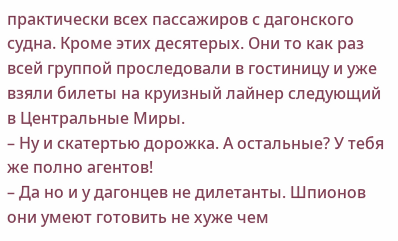практически всех пассажиров с дагонского судна. Кроме этих десятерых. Они то как раз всей группой проследовали в гостиницу и уже взяли билеты на круизный лайнер следующий в Центральные Миры.
– Ну и скатертью дорожка. А остальные? У тебя же полно агентов!
– Да но и у дагонцев не дилетанты. Шпионов они умеют готовить не хуже чем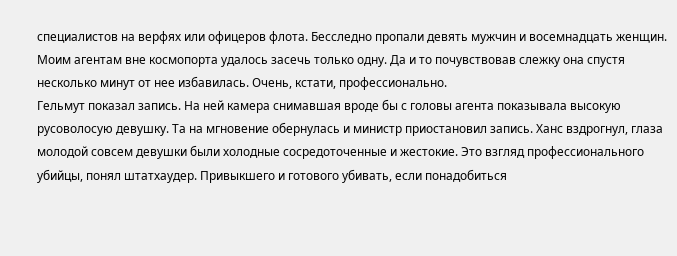специалистов на верфях или офицеров флота. Бесследно пропали девять мужчин и восемнадцать женщин. Моим агентам вне космопорта удалось засечь только одну. Да и то почувствовав слежку она спустя несколько минут от нее избавилась. Очень, кстати, профессионально.
Гельмут показал запись. На ней камера снимавшая вроде бы с головы агента показывала высокую русоволосую девушку. Та на мгновение обернулась и министр приостановил запись. Ханс вздрогнул, глаза молодой совсем девушки были холодные сосредоточенные и жестокие. Это взгляд профессионального убийцы, понял штатхаудер. Привыкшего и готового убивать, если понадобиться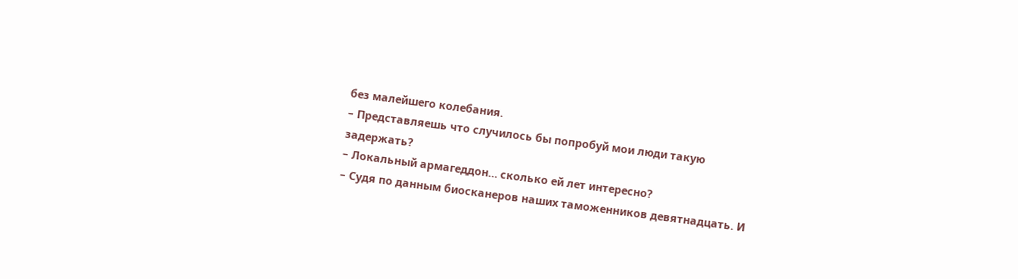без малейшего колебания.
– Представляешь что случилось бы попробуй мои люди такую задержать?
– Локальный армагеддон… сколько ей лет интересно?
– Судя по данным биосканеров наших таможенников девятнадцать. И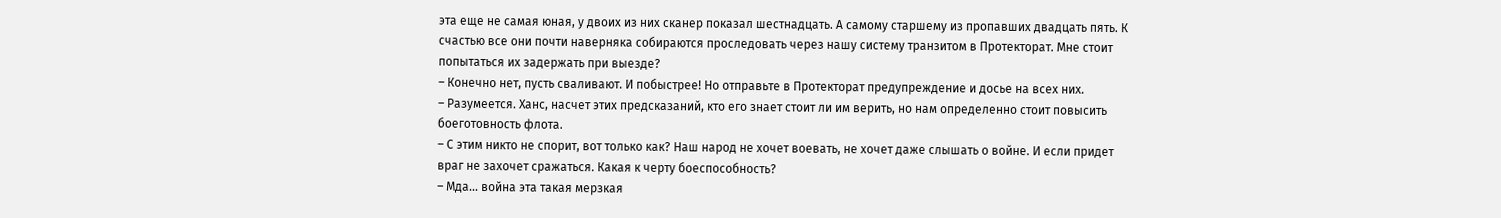эта еще не самая юная, у двоих из них сканер показал шестнадцать. А самому старшему из пропавших двадцать пять. К счастью все они почти наверняка собираются проследовать через нашу систему транзитом в Протекторат. Мне стоит попытаться их задержать при выезде?
– Конечно нет, пусть сваливают. И побыстрее! Но отправьте в Протекторат предупреждение и досье на всех них.
– Разумеется. Ханс, насчет этих предсказаний, кто его знает стоит ли им верить, но нам определенно стоит повысить боеготовность флота.
– С этим никто не спорит, вот только как? Наш народ не хочет воевать, не хочет даже слышать о войне. И если придет враг не захочет сражаться. Какая к черту боеспособность?
– Мда… война эта такая мерзкая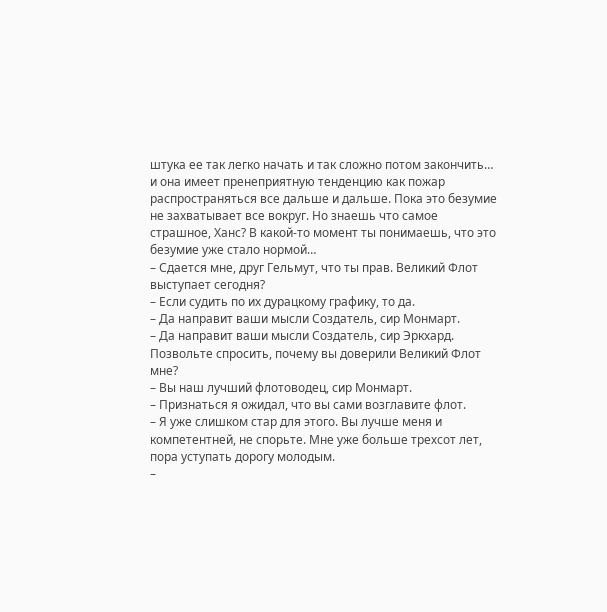штука ее так легко начать и так сложно потом закончить… и она имеет пренеприятную тенденцию как пожар распространяться все дальше и дальше. Пока это безумие не захватывает все вокруг. Но знаешь что самое страшное, Ханс? В какой-то момент ты понимаешь, что это безумие уже стало нормой…
– Сдается мне, друг Гельмут, что ты прав. Великий Флот выступает сегодня?
– Если судить по их дурацкому графику, то да.
– Да направит ваши мысли Создатель, сир Монмарт.
– Да направит ваши мысли Создатель, сир Эркхард. Позвольте спросить, почему вы доверили Великий Флот мне?
– Вы наш лучший флотоводец, сир Монмарт.
– Признаться я ожидал, что вы сами возглавите флот.
– Я уже слишком стар для этого. Вы лучше меня и компетентней, не спорьте. Мне уже больше трехсот лет, пора уступать дорогу молодым.
–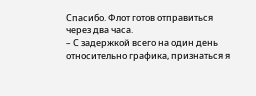Спасибо. Флот готов отправиться через два часа.
– С задержкой всего на один день относительно графика, признаться я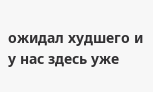ожидал худшего и у нас здесь уже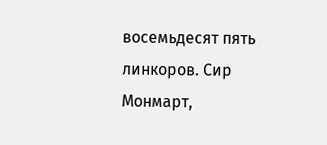восемьдесят пять линкоров. Сир Монмарт,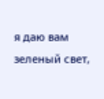я даю вам зеленый свет,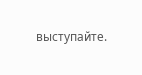выступайте.